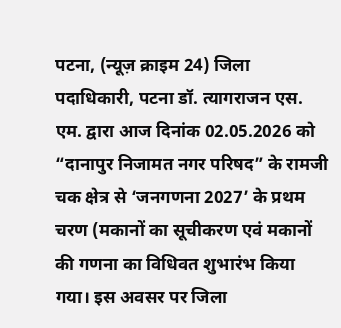पटना, (न्यूज़ क्राइम 24) जिला पदाधिकारी, पटना डॉ. त्यागराजन एस. एम. द्वारा आज दिनांक 02.05.2026 को “दानापुर निजामत नगर परिषद” के रामजी चक क्षेत्र से ‘जनगणना 2027’ के प्रथम चरण (मकानों का सूचीकरण एवं मकानों की गणना का विधिवत शुभारंभ किया गया। इस अवसर पर जिला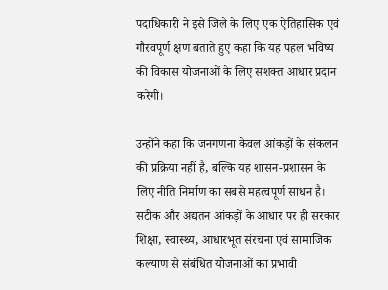पदाधिकारी ने इसे जिले के लिए एक ऐतिहासिक एवं गौरवपूर्ण क्षण बताते हुए कहा कि यह पहल भविष्य की विकास योजनाओं के लिए सशक्त आधार प्रदान करेगी।

उन्होंने कहा कि जनगणना केवल आंकड़ों के संकलन की प्रक्रिया नहीं है, बल्कि यह शासन-प्रशासन के लिए नीति निर्माण का सबसे महत्वपूर्ण साधन है। सटीक और अद्यतन आंकड़ों के आधार पर ही सरकार शिक्षा, स्वास्थ्य, आधारभूत संरचना एवं सामाजिक कल्याण से संबंधित योजनाओं का प्रभावी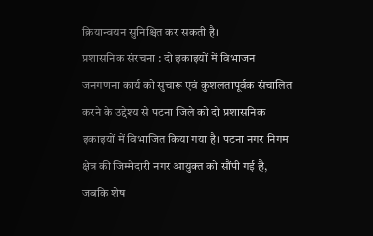क्रियान्वयन सुनिश्चित कर सकती है।
प्रशासनिक संरचना : दो इकाइयों में विभाजन
जनगणना कार्य को सुचारू एवं कुशलतापूर्वक संचालित करने के उद्देश्य से पटना जिले को दो प्रशासनिक इकाइयों में विभाजित किया गया है। पटना नगर निगम क्षेत्र की जिम्मेदारी नगर आयुक्त को सौंपी गई है, जबकि शेष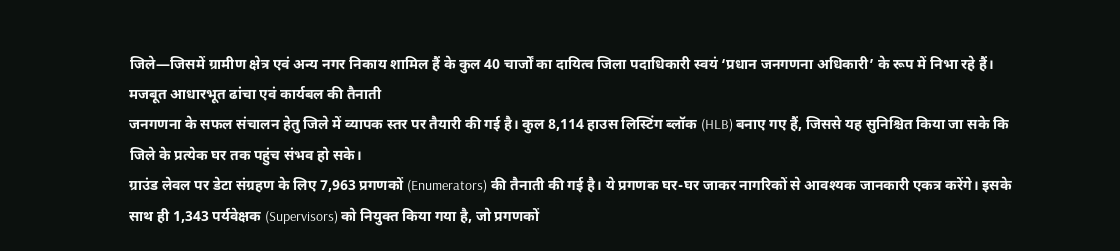जिले—जिसमें ग्रामीण क्षेत्र एवं अन्य नगर निकाय शामिल हैं के कुल 40 चार्जों का दायित्व जिला पदाधिकारी स्वयं ‘प्रधान जनगणना अधिकारी’ के रूप में निभा रहे हैं।
मजबूत आधारभूत ढांचा एवं कार्यबल की तैनाती
जनगणना के सफल संचालन हेतु जिले में व्यापक स्तर पर तैयारी की गई है। कुल 8,114 हाउस लिस्टिंग ब्लॉक (HLB) बनाए गए हैं, जिससे यह सुनिश्चित किया जा सके कि जिले के प्रत्येक घर तक पहुंच संभव हो सके।
ग्राउंड लेवल पर डेटा संग्रहण के लिए 7,963 प्रगणकों (Enumerators) की तैनाती की गई है। ये प्रगणक घर-घर जाकर नागरिकों से आवश्यक जानकारी एकत्र करेंगे। इसके साथ ही 1,343 पर्यवेक्षक (Supervisors) को नियुक्त किया गया है, जो प्रगणकों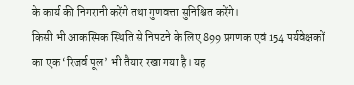के कार्य की निगरानी करेंगे तथा गुणवत्ता सुनिश्चित करेंगे।
किसी भी आकस्मिक स्थिति से निपटने के लिए 899 प्रगणक एवं 154 पर्यवेक्षकों का एक ‘रिजर्व पूल’ भी तैयार रखा गया है। यह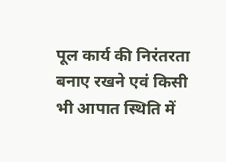पूल कार्य की निरंतरता बनाए रखने एवं किसी भी आपात स्थिति में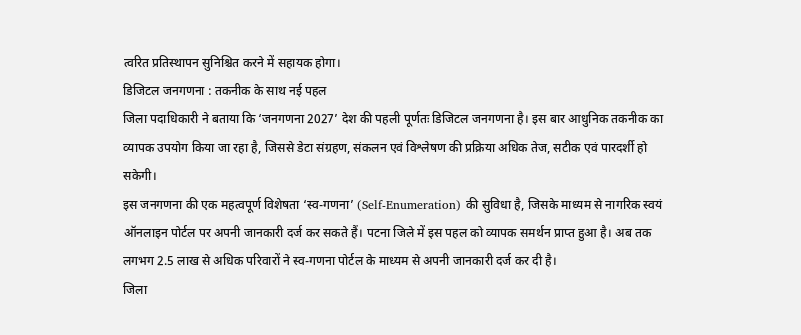त्वरित प्रतिस्थापन सुनिश्चित करने में सहायक होगा।
डिजिटल जनगणना : तकनीक के साथ नई पहल
जिला पदाधिकारी ने बताया कि ‘जनगणना 2027’ देश की पहली पूर्णतः डिजिटल जनगणना है। इस बार आधुनिक तकनीक का व्यापक उपयोग किया जा रहा है, जिससे डेटा संग्रहण, संकलन एवं विश्लेषण की प्रक्रिया अधिक तेज, सटीक एवं पारदर्शी हो सकेगी।
इस जनगणना की एक महत्वपूर्ण विशेषता ‘स्व-गणना’ (Self-Enumeration) की सुविधा है, जिसके माध्यम से नागरिक स्वयं ऑनलाइन पोर्टल पर अपनी जानकारी दर्ज कर सकते हैं। पटना जिले में इस पहल को व्यापक समर्थन प्राप्त हुआ है। अब तक लगभग 2.5 लाख से अधिक परिवारों ने स्व-गणना पोर्टल के माध्यम से अपनी जानकारी दर्ज कर दी है।
जिला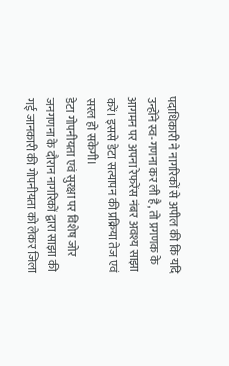पदाधिकारी ने नागरिकों से अपील की कि यदि उन्होंने स्व-गणना कर ली है, तो प्रगणक के आगमन पर अपना रेफरेंस नंबर अवश्य साझा करें। इससे डेटा सत्यापन की प्रक्रिया तेज एवं सरल हो सकेगी।
डेटा गोपनीयता एवं सुरक्षा पर विशेष जोर
जनगणना के दौरान नागरिकों द्वारा साझा की गई जानकारी की गोपनीयता को लेकर जिला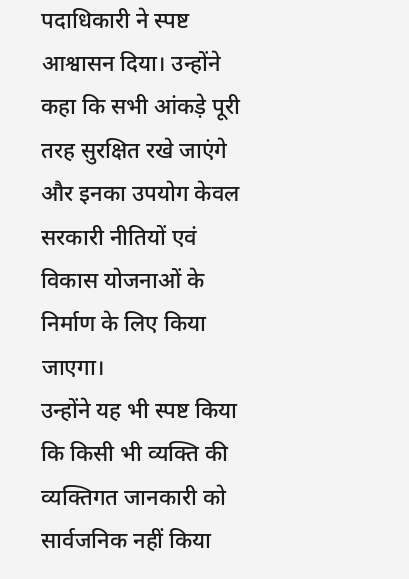पदाधिकारी ने स्पष्ट आश्वासन दिया। उन्होंने कहा कि सभी आंकड़े पूरी तरह सुरक्षित रखे जाएंगे और इनका उपयोग केवल सरकारी नीतियों एवं विकास योजनाओं के निर्माण के लिए किया जाएगा।
उन्होंने यह भी स्पष्ट किया कि किसी भी व्यक्ति की व्यक्तिगत जानकारी को सार्वजनिक नहीं किया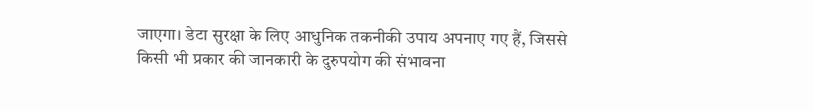जाएगा। डेटा सुरक्षा के लिए आधुनिक तकनीकी उपाय अपनाए गए हैं, जिससे किसी भी प्रकार की जानकारी के दुरुपयोग की संभावना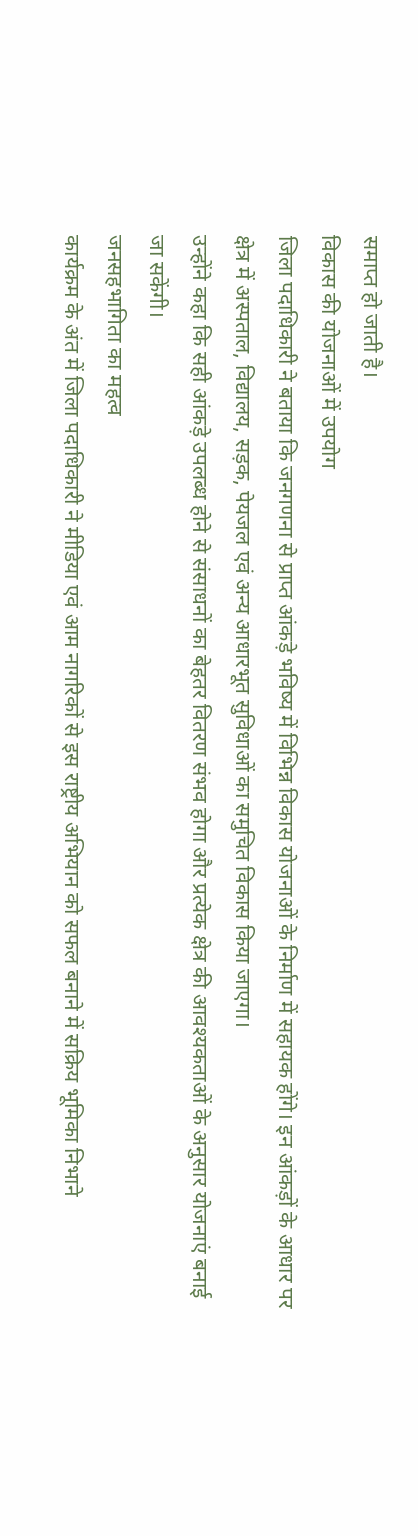समाप्त हो जाती है।
विकास की योजनाओं में उपयोग
जिला पदाधिकारी ने बताया कि जनगणना से प्राप्त आंकड़े भविष्य में विभिन्न विकास योजनाओं के निर्माण में सहायक होंगे। इन आंकड़ों के आधार पर क्षेत्र में अस्पताल, विद्यालय, सड़क, पेयजल एवं अन्य आधारभूत सुविधाओं का समुचित विकास किया जाएगा।
उन्होंने कहा कि सही आंकड़े उपलब्ध होने से संसाधनों का बेहतर वितरण संभव होगा और प्रत्येक क्षेत्र की आवश्यकताओं के अनुसार योजनाएं बनाई जा सकेंगी।
जनसहभागिता का महत्व
कार्यक्रम के अंत में जिला पदाधिकारी ने मीडिया एवं आम नागरिकों से इस राष्ट्रीय अभियान को सफल बनाने में सक्रिय भूमिका निभाने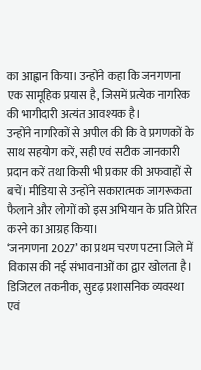का आह्वान किया। उन्होंने कहा कि जनगणना एक सामूहिक प्रयास है, जिसमें प्रत्येक नागरिक की भागीदारी अत्यंत आवश्यक है।
उन्होंने नागरिकों से अपील की कि वे प्रगणकों के साथ सहयोग करें, सही एवं सटीक जानकारी प्रदान करें तथा किसी भी प्रकार की अफवाहों से बचें। मीडिया से उन्होंने सकारात्मक जागरूकता फैलाने और लोगों को इस अभियान के प्रति प्रेरित करने का आग्रह किया।
‘जनगणना 2027’ का प्रथम चरण पटना जिले में विकास की नई संभावनाओं का द्वार खोलता है। डिजिटल तकनीक, सुदृढ़ प्रशासनिक व्यवस्था एवं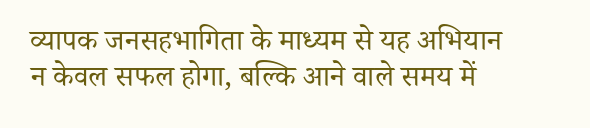व्यापक जनसहभागिता के माध्यम से यह अभियान न केवल सफल होगा, बल्कि आने वाले समय में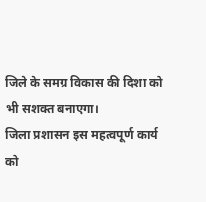जिले के समग्र विकास की दिशा को भी सशक्त बनाएगा।
जिला प्रशासन इस महत्वपूर्ण कार्य को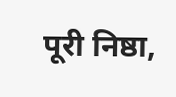पूरी निष्ठा,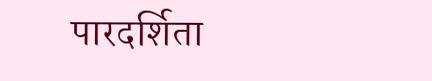पारदर्शिता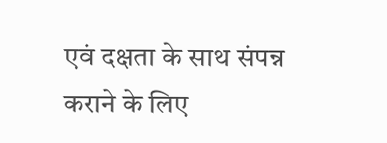एवं दक्षता के साथ संपन्न कराने के लिए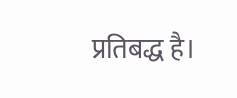प्रतिबद्ध है।